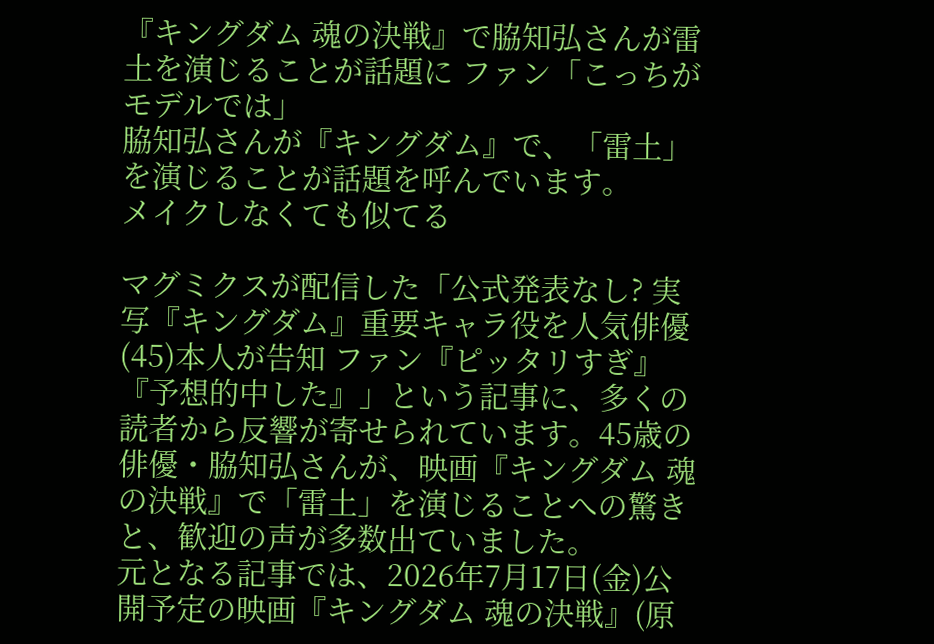『キングダム 魂の決戦』で脇知弘さんが雷土を演じることが話題に ファン「こっちがモデルでは」
脇知弘さんが『キングダム』で、「雷土」を演じることが話題を呼んでいます。
メイクしなくても似てる

マグミクスが配信した「公式発表なし? 実写『キングダム』重要キャラ役を人気俳優(45)本人が告知 ファン『ピッタリすぎ』『予想的中した』」という記事に、多くの読者から反響が寄せられています。45歳の俳優・脇知弘さんが、映画『キングダム 魂の決戦』で「雷土」を演じることへの驚きと、歓迎の声が多数出ていました。
元となる記事では、2026年7月17日(金)公開予定の映画『キングダム 魂の決戦』(原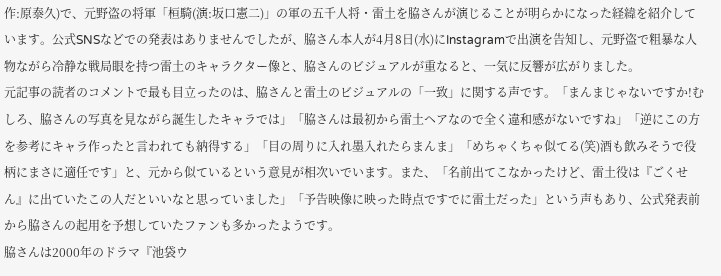作:原泰久)で、元野盗の将軍「桓騎(演:坂口憲二)」の軍の五千人将・雷土を脇さんが演じることが明らかになった経緯を紹介しています。公式SNSなどでの発表はありませんでしたが、脇さん本人が4月8日(水)にInstagramで出演を告知し、元野盗で粗暴な人物ながら冷静な戦局眼を持つ雷土のキャラクター像と、脇さんのビジュアルが重なると、一気に反響が広がりました。
元記事の読者のコメントで最も目立ったのは、脇さんと雷土のビジュアルの「一致」に関する声です。「まんまじゃないですか!むしろ、脇さんの写真を見ながら誕生したキャラでは」「脇さんは最初から雷土ヘアなので全く違和感がないですね」「逆にこの方を参考にキャラ作ったと言われても納得する」「目の周りに入れ墨入れたらまんま」「めちゃくちゃ似てる(笑)酒も飲みそうで役柄にまさに適任です」と、元から似ているという意見が相次いでいます。また、「名前出てこなかったけど、雷土役は『ごくせん』に出ていたこの人だといいなと思っていました」「予告映像に映った時点ですでに雷土だった」という声もあり、公式発表前から脇さんの起用を予想していたファンも多かったようです。
脇さんは2000年のドラマ『池袋ウ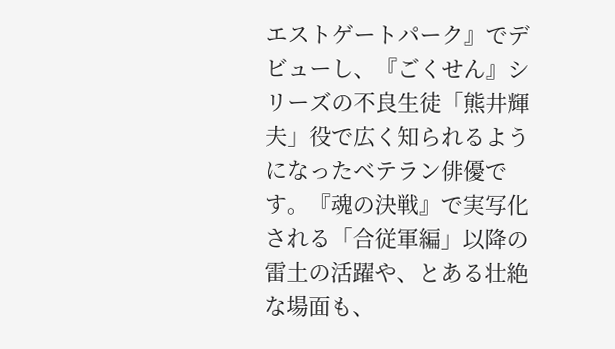エストゲートパーク』でデビューし、『ごくせん』シリーズの不良生徒「熊井輝夫」役で広く知られるようになったベテラン俳優です。『魂の決戦』で実写化される「合従軍編」以降の雷土の活躍や、とある壮絶な場面も、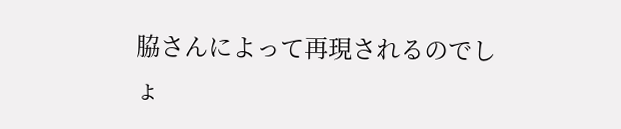脇さんによって再現されるのでしょ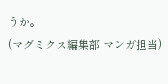うか。
(マグミクス編集部 マンガ担当)